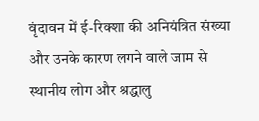वृंदावन में ई-रिक्शा की अनियंत्रित संख्या और उनके कारण लगने वाले जाम से स्थानीय लोग और श्रद्धालु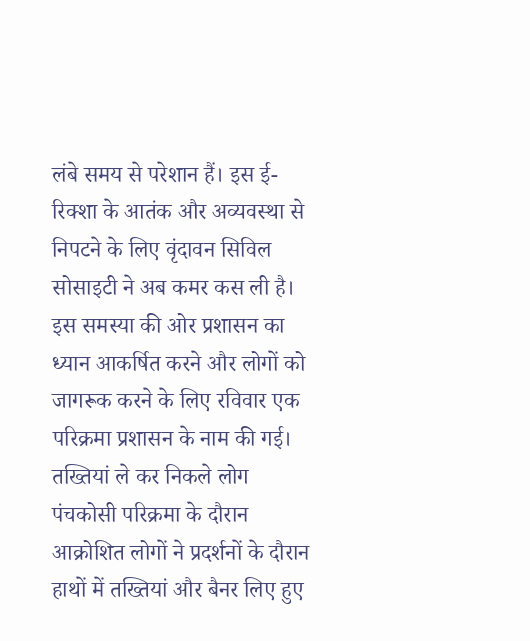लंबे समय से परेशान हैं। इस ई-रिक्शा के आतंक और अव्यवस्था से निपटने के लिए वृंदावन सिविल सोसाइटी ने अब कमर कस ली है। इस समस्या की ओर प्रशासन का ध्यान आकर्षित करने और लोगों को जागरूक करने के लिए रविवार एक परिक्रमा प्रशासन के नाम की गई। तख्तियां ले कर निकले लोग पंचकोसी परिक्रमा के दौरान आक्रोशित लोगों ने प्रदर्शनों के दौरान हाथों में तख्तियां और बैनर लिए हुए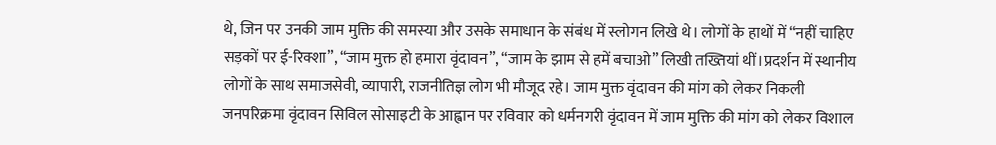थे, जिन पर उनकी जाम मुक्ति की समस्या और उसके समाधान के संबंध में स्लोगन लिखे थे। लोगों के हाथों में “नहीं चाहिए सड़कों पर ई-रिक्शा”, “जाम मुक्त हो हमारा वृंदावन”, “जाम के झाम से हमें बचाओ” लिखी तख्तियां थीं।प्रदर्शन में स्थानीय लोगों के साथ समाजसेवी, व्यापारी, राजनीतिज्ञ लोग भी मौजूद रहे। जाम मुक्त वृंदावन की मांग को लेकर निकली जनपरिक्रमा वृंदावन सिविल सोसाइटी के आह्वान पर रविवार को धर्मनगरी वृंदावन में जाम मुक्ति की मांग को लेकर विशाल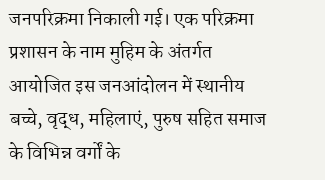जनपरिक्रमा निकाली गई। एक परिक्रमा प्रशासन के नाम मुहिम के अंतर्गत आयोजित इस जनआंदोलन में स्थानीय बच्चे, वृद्ध, महिलाएं, पुरुष सहित समाज के विभिन्न वर्गों के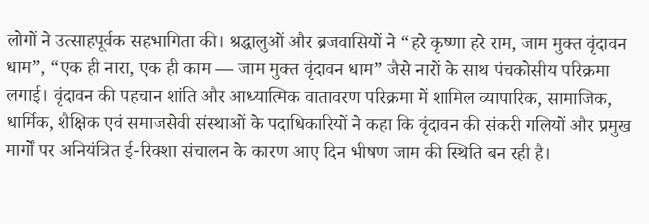लोगों ने उत्साहपूर्वक सहभागिता की। श्रद्धालुओं और ब्रजवासियों ने “हरे कृष्णा हरे राम, जाम मुक्त वृंदावन धाम”, “एक ही नारा, एक ही काम — जाम मुक्त वृंदावन धाम” जैसे नारों के साथ पंचकोसीय परिक्रमा लगाई। वृंदावन की पहचान शांति और आध्यात्मिक वातावरण परिक्रमा में शामिल व्यापारिक, सामाजिक, धार्मिक, शैक्षिक एवं समाजसेवी संस्थाओं के पदाधिकारियों ने कहा कि वृंदावन की संकरी गलियों और प्रमुख मार्गों पर अनियंत्रित ई-रिक्शा संचालन के कारण आए दिन भीषण जाम की स्थिति बन रही है।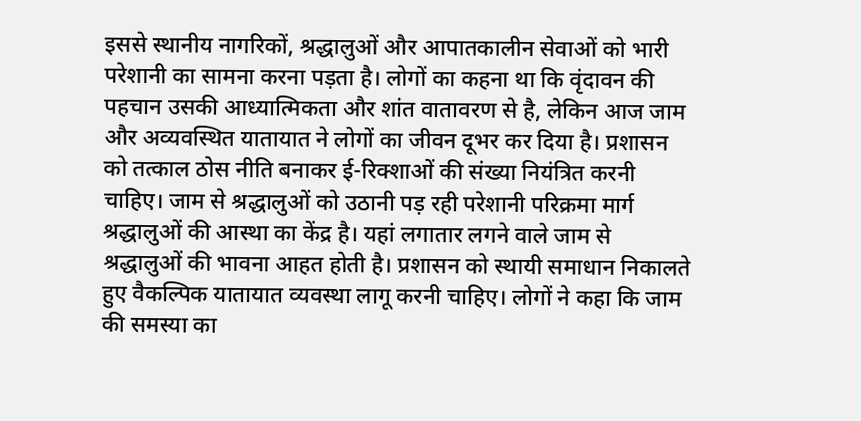इससे स्थानीय नागरिकों, श्रद्धालुओं और आपातकालीन सेवाओं को भारी परेशानी का सामना करना पड़ता है। लोगों का कहना था कि वृंदावन की पहचान उसकी आध्यात्मिकता और शांत वातावरण से है, लेकिन आज जाम और अव्यवस्थित यातायात ने लोगों का जीवन दूभर कर दिया है। प्रशासन को तत्काल ठोस नीति बनाकर ई-रिक्शाओं की संख्या नियंत्रित करनी चाहिए। जाम से श्रद्धालुओं को उठानी पड़ रही परेशानी परिक्रमा मार्ग श्रद्धालुओं की आस्था का केंद्र है। यहां लगातार लगने वाले जाम से श्रद्धालुओं की भावना आहत होती है। प्रशासन को स्थायी समाधान निकालते हुए वैकल्पिक यातायात व्यवस्था लागू करनी चाहिए। लोगों ने कहा कि जाम की समस्या का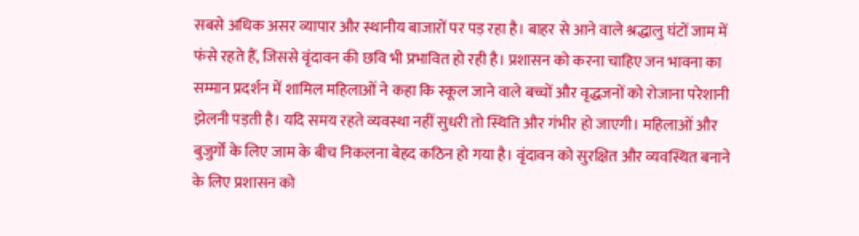सबसे अधिक असर व्यापार और स्थानीय बाजारों पर पड़ रहा है। बाहर से आने वाले श्रद्धालु घंटों जाम में फंसे रहते हैं, जिससे वृंदावन की छवि भी प्रभावित हो रही है। प्रशासन को करना चाहिए जन भावना का सम्मान प्रदर्शन में शामिल महिलाओं ने कहा कि स्कूल जाने वाले बच्चों और वृद्धजनों को रोजाना परेशानी झेलनी पड़ती है। यदि समय रहते व्यवस्था नहीं सुधरी तो स्थिति और गंभीर हो जाएगी। महिलाओं और बुजुर्गों के लिए जाम के बीच निकलना बेहद कठिन हो गया है। वृंदावन को सुरक्षित और व्यवस्थित बनाने के लिए प्रशासन को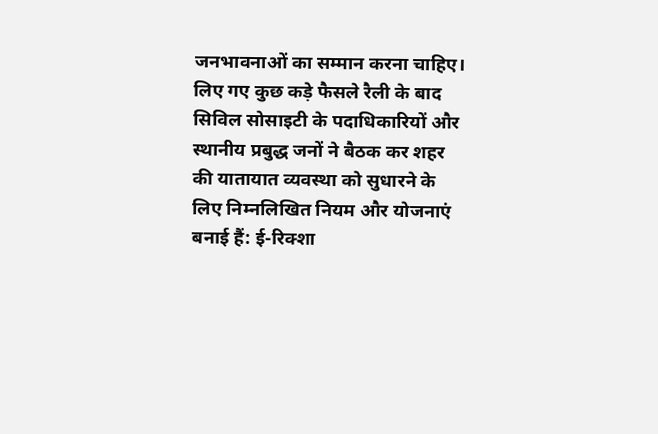जनभावनाओं का सम्मान करना चाहिए। लिए गए कुछ कड़े फैसले रैली के बाद सिविल सोसाइटी के पदाधिकारियों और स्थानीय प्रबुद्ध जनों ने बैठक कर शहर की यातायात व्यवस्था को सुधारने के लिए निम्नलिखित नियम और योजनाएं बनाई हैं: ई-रिक्शा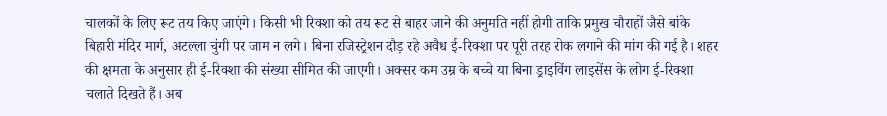चालकों के लिए रूट तय किए जाएंगे। किसी भी रिक्शा को तय रूट से बाहर जाने की अनुमति नहीं होगी ताकि प्रमुख चौराहों जैसे बांके बिहारी मंदिर मार्ग, अटल्ला चुंगी पर जाम न लगे। बिना रजिस्ट्रेशन दौड़ रहे अवैध ई-रिक्शा पर पूरी तरह रोक लगाने की मांग की गई है। शहर की क्षमता के अनुसार ही ई-रिक्शा की संख्या सीमित की जाएगी। अक्सर कम उम्र के बच्चे या बिना ड्राइविंग लाइसेंस के लोग ई-रिक्शा चलाते दिखते हैं। अब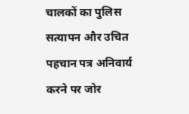चालकों का पुलिस सत्यापन और उचित पहचान पत्र अनिवार्य करने पर जोर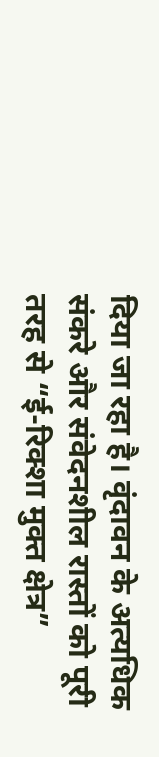दिया जा रहा है। वृंदावन के अत्यधिक संकरे और संवेदनशील रास्तों को पूरी तरह से “ई-रिक्शा मुक्त क्षेत्र”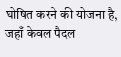घोषित करने की योजना है, जहाँ केवल पैदल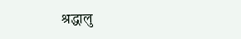श्रद्धालु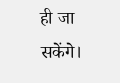ही जा सकेंगे।